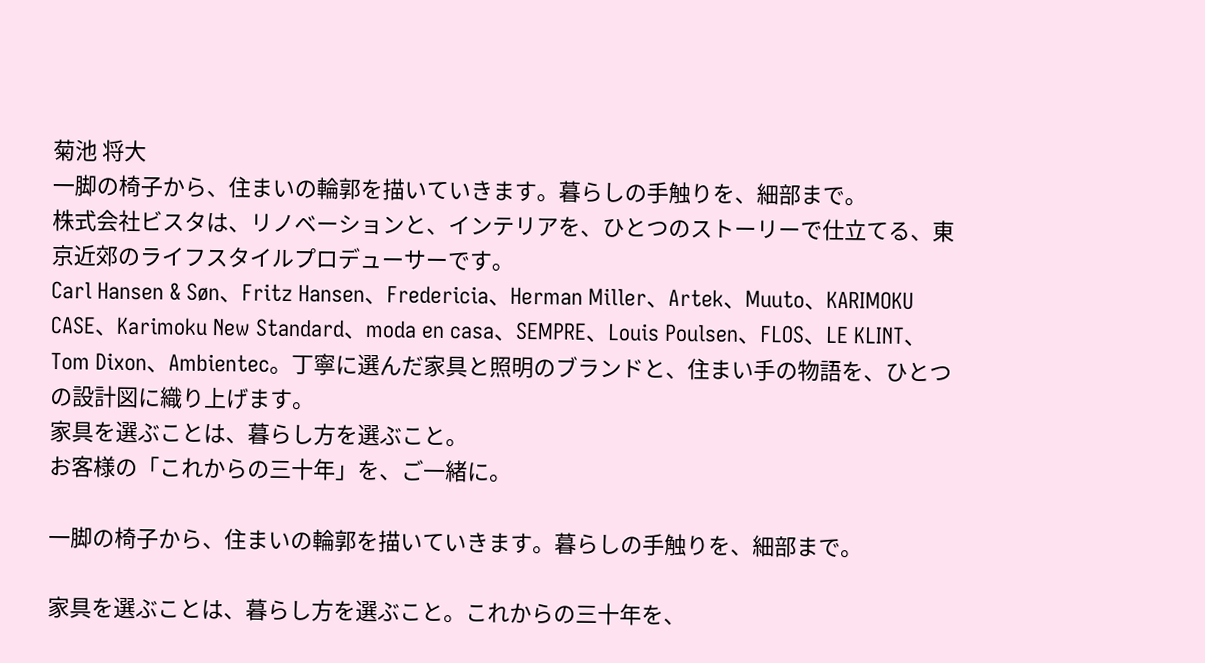菊池 将大
一脚の椅子から、住まいの輪郭を描いていきます。暮らしの手触りを、細部まで。
株式会社ビスタは、リノベーションと、インテリアを、ひとつのストーリーで仕立てる、東京近郊のライフスタイルプロデューサーです。
Carl Hansen & Søn、Fritz Hansen、Fredericia、Herman Miller、Artek、Muuto、KARIMOKU CASE、Karimoku New Standard、moda en casa、SEMPRE、Louis Poulsen、FLOS、LE KLINT、Tom Dixon、Ambientec。丁寧に選んだ家具と照明のブランドと、住まい手の物語を、ひとつの設計図に織り上げます。
家具を選ぶことは、暮らし方を選ぶこと。
お客様の「これからの三十年」を、ご一緒に。

一脚の椅子から、住まいの輪郭を描いていきます。暮らしの手触りを、細部まで。

家具を選ぶことは、暮らし方を選ぶこと。これからの三十年を、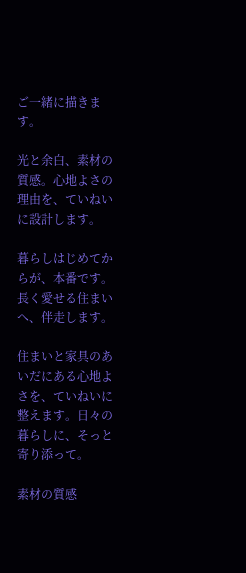ご一緒に描きます。

光と余白、素材の質感。心地よさの理由を、ていねいに設計します。

暮らしはじめてからが、本番です。長く愛せる住まいへ、伴走します。

住まいと家具のあいだにある心地よさを、ていねいに整えます。日々の暮らしに、そっと寄り添って。

素材の質感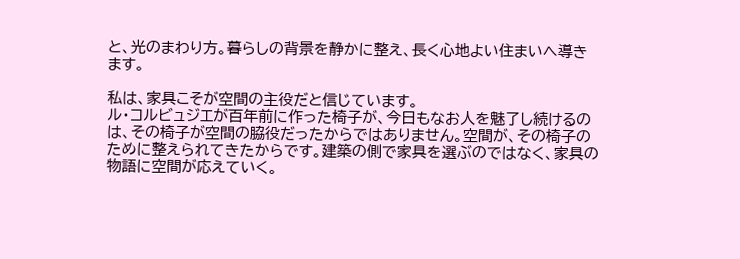と、光のまわり方。暮らしの背景を静かに整え、長く心地よい住まいへ導きます。

私は、家具こそが空間の主役だと信じています。
ル・コルビュジエが百年前に作った椅子が、今日もなお人を魅了し続けるのは、その椅子が空間の脇役だったからではありません。空間が、その椅子のために整えられてきたからです。建築の側で家具を選ぶのではなく、家具の物語に空間が応えていく。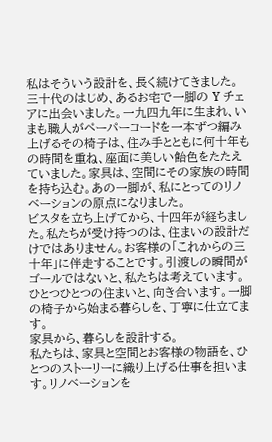私はそういう設計を、長く続けてきました。
三十代のはじめ、あるお宅で一脚の Y チェアに出会いました。一九四九年に生まれ、いまも職人がペーパーコードを一本ずつ編み上げるその椅子は、住み手とともに何十年もの時間を重ね、座面に美しい飴色をたたえていました。家具は、空間にその家族の時間を持ち込む。あの一脚が、私にとってのリノベーションの原点になりました。
ビスタを立ち上げてから、十四年が経ちました。私たちが受け持つのは、住まいの設計だけではありません。お客様の「これからの三十年」に伴走することです。引渡しの瞬間がゴールではないと、私たちは考えています。
ひとつひとつの住まいと、向き合います。一脚の椅子から始まる暮らしを、丁寧に仕立てます。
家具から、暮らしを設計する。
私たちは、家具と空間とお客様の物語を、ひとつのストーリーに織り上げる仕事を担います。リノベーションを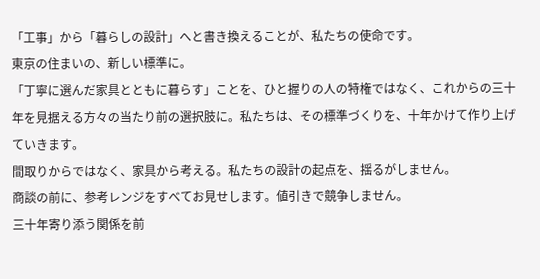「工事」から「暮らしの設計」へと書き換えることが、私たちの使命です。
東京の住まいの、新しい標準に。
「丁寧に選んだ家具とともに暮らす」ことを、ひと握りの人の特権ではなく、これからの三十年を見据える方々の当たり前の選択肢に。私たちは、その標準づくりを、十年かけて作り上げていきます。
間取りからではなく、家具から考える。私たちの設計の起点を、揺るがしません。
商談の前に、参考レンジをすべてお見せします。値引きで競争しません。
三十年寄り添う関係を前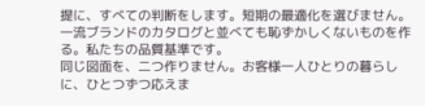提に、すべての判断をします。短期の最適化を選びません。
一流ブランドのカタログと並べても恥ずかしくないものを作る。私たちの品質基準です。
同じ図面を、二つ作りません。お客様一人ひとりの暮らしに、ひとつずつ応えま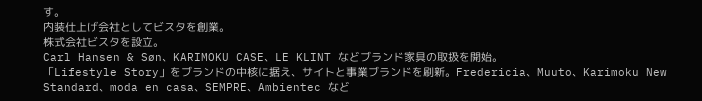す。
内装仕上げ会社としてビスタを創業。
株式会社ビスタを設立。
Carl Hansen & Søn、KARIMOKU CASE、LE KLINT などブランド家具の取扱を開始。
「Lifestyle Story」をブランドの中核に据え、サイトと事業ブランドを刷新。Fredericia、Muuto、Karimoku New Standard、moda en casa、SEMPRE、Ambientec など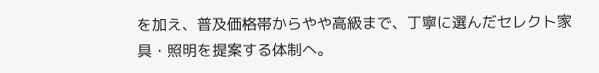を加え、普及価格帯からやや高級まで、丁寧に選んだセレクト家具・照明を提案する体制へ。